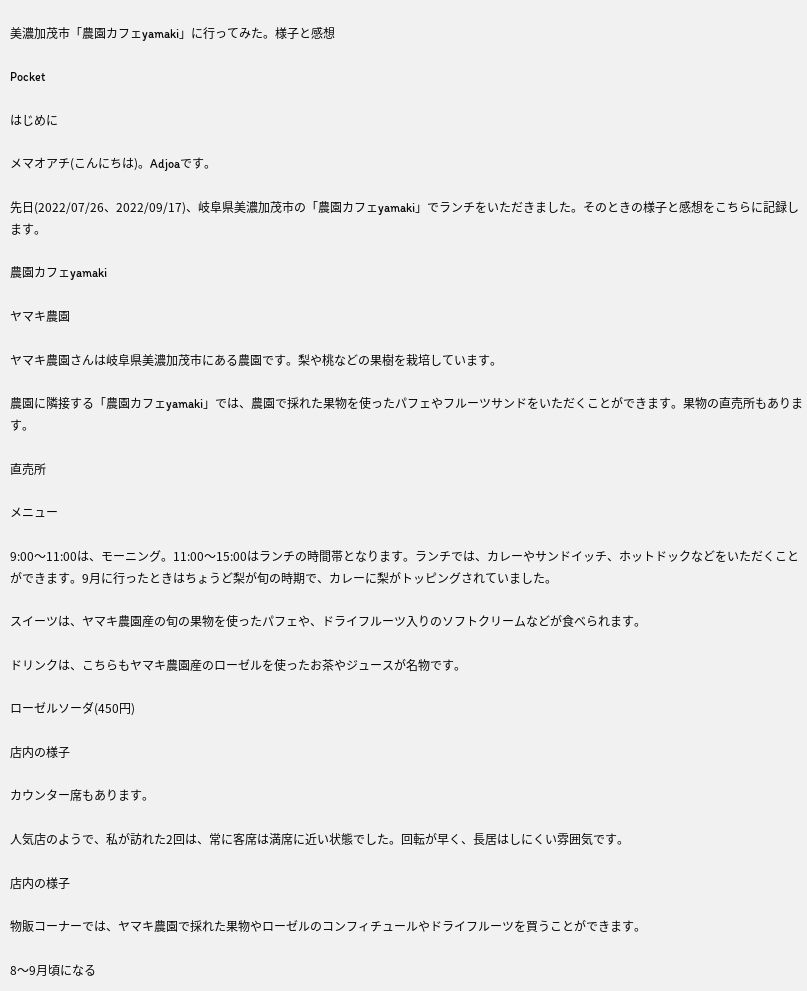美濃加茂市「農園カフェyamaki」に行ってみた。様子と感想

Pocket

はじめに

メマオアチ(こんにちは)。Adjoaです。

先日(2022/07/26、2022/09/17)、岐阜県美濃加茂市の「農園カフェyamaki」でランチをいただきました。そのときの様子と感想をこちらに記録します。

農園カフェyamaki

ヤマキ農園

ヤマキ農園さんは岐阜県美濃加茂市にある農園です。梨や桃などの果樹を栽培しています。

農園に隣接する「農園カフェyamaki」では、農園で採れた果物を使ったパフェやフルーツサンドをいただくことができます。果物の直売所もあります。

直売所

メニュー

9:00〜11:00は、モーニング。11:00〜15:00はランチの時間帯となります。ランチでは、カレーやサンドイッチ、ホットドックなどをいただくことができます。9月に行ったときはちょうど梨が旬の時期で、カレーに梨がトッピングされていました。

スイーツは、ヤマキ農園産の旬の果物を使ったパフェや、ドライフルーツ入りのソフトクリームなどが食べられます。

ドリンクは、こちらもヤマキ農園産のローゼルを使ったお茶やジュースが名物です。

ローゼルソーダ(450円)

店内の様子

カウンター席もあります。

人気店のようで、私が訪れた2回は、常に客席は満席に近い状態でした。回転が早く、長居はしにくい雰囲気です。

店内の様子

物販コーナーでは、ヤマキ農園で採れた果物やローゼルのコンフィチュールやドライフルーツを買うことができます。

8〜9月頃になる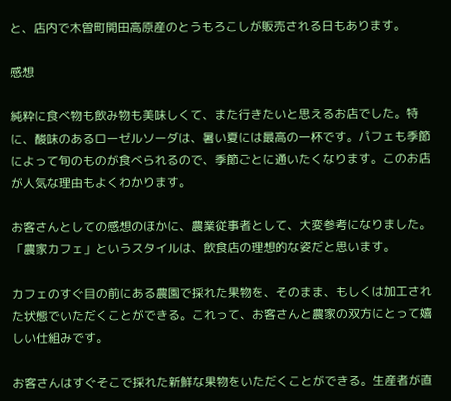と、店内で木曽町開田高原産のとうもろこしが販売される日もあります。

感想

純粋に食べ物も飲み物も美味しくて、また行きたいと思えるお店でした。特に、酸味のあるローゼルソーダは、暑い夏には最高の一杯です。パフェも季節によって旬のものが食べられるので、季節ごとに通いたくなります。このお店が人気な理由もよくわかります。

お客さんとしての感想のほかに、農業従事者として、大変参考になりました。「農家カフェ」というスタイルは、飲食店の理想的な姿だと思います。

カフェのすぐ目の前にある農園で採れた果物を、そのまま、もしくは加工された状態でいただくことができる。これって、お客さんと農家の双方にとって嬉しい仕組みです。

お客さんはすぐそこで採れた新鮮な果物をいただくことができる。生産者が直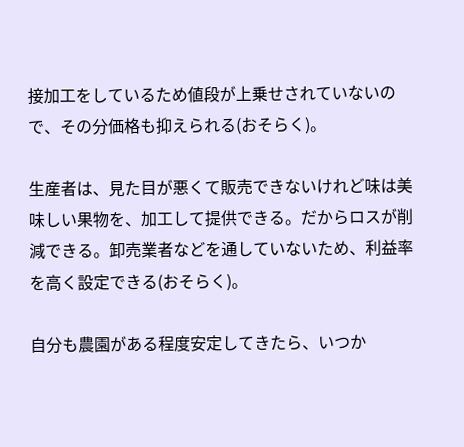接加工をしているため値段が上乗せされていないので、その分価格も抑えられる(おそらく)。

生産者は、見た目が悪くて販売できないけれど味は美味しい果物を、加工して提供できる。だからロスが削減できる。卸売業者などを通していないため、利益率を高く設定できる(おそらく)。

自分も農園がある程度安定してきたら、いつか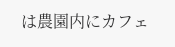は農園内にカフェ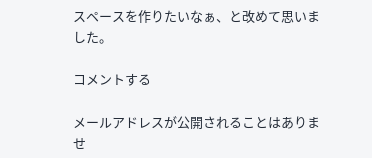スペースを作りたいなぁ、と改めて思いました。

コメントする

メールアドレスが公開されることはありませ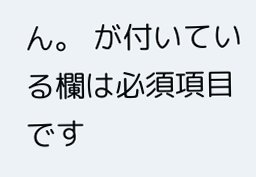ん。 が付いている欄は必須項目です